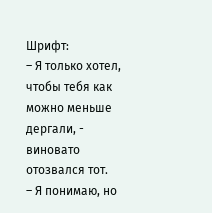Шрифт:
– Я только хотел, чтобы тебя как можно меньше дергали, - виновато отозвался тот.
– Я понимаю, но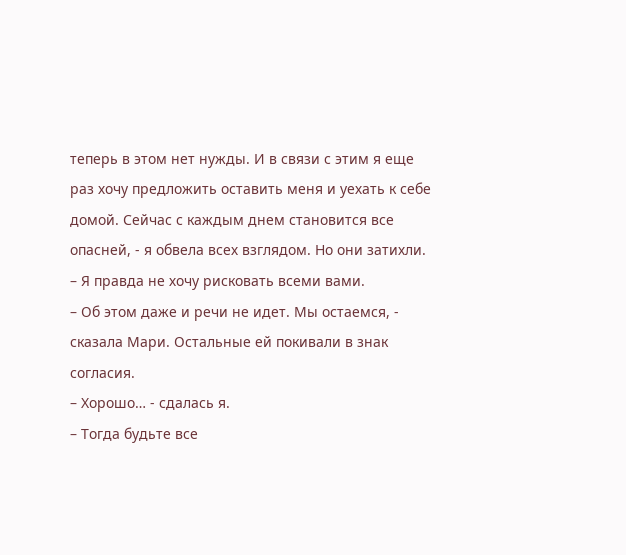теперь в этом нет нужды. И в связи с этим я еще раз хочу предложить оставить меня и уехать к себе домой. Сейчас с каждым днем становится все опасней, - я обвела всех взглядом. Но они затихли.
– Я правда не хочу рисковать всеми вами.
– Об этом даже и речи не идет. Мы остаемся, - сказала Мари. Остальные ей покивали в знак согласия.
– Хорошо… - сдалась я.
– Тогда будьте все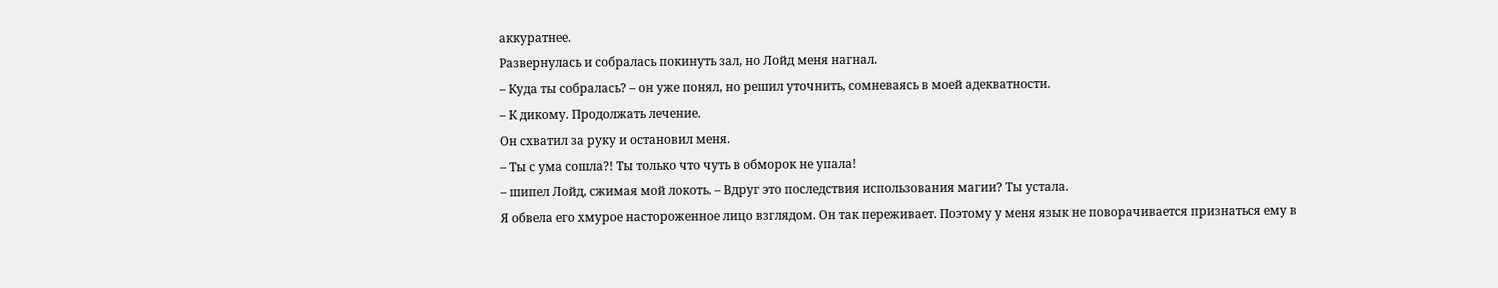аккуратнее.
Развернулась и собралась покинуть зал, но Лойд меня нагнал.
– Куда ты собралась? – он уже понял, но решил уточнить, сомневаясь в моей адекватности.
– К дикому. Продолжать лечение.
Он схватил за руку и остановил меня.
– Ты с ума сошла?! Ты только что чуть в обморок не упала!
– шипел Лойд, сжимая мой локоть. – Вдруг это последствия использования магии? Ты устала.
Я обвела его хмурое настороженное лицо взглядом. Он так переживает. Поэтому у меня язык не поворачивается признаться ему в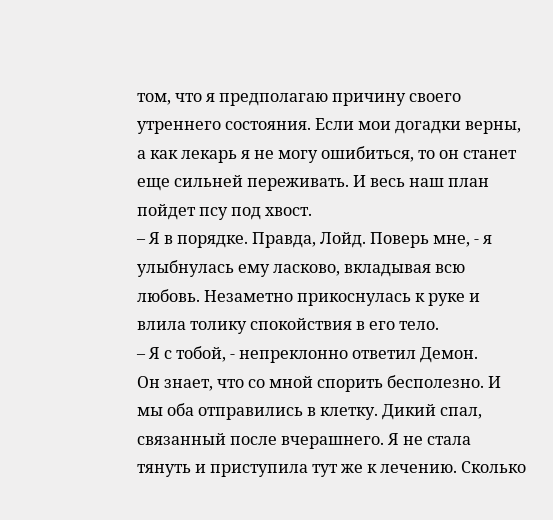том, что я предполагаю причину своего утреннего состояния. Если мои догадки верны, а как лекарь я не могу ошибиться, то он станет еще сильней переживать. И весь наш план пойдет псу под хвост.
– Я в порядке. Правда, Лойд. Поверь мне, - я улыбнулась ему ласково, вкладывая всю любовь. Незаметно прикоснулась к руке и влила толику спокойствия в его тело.
– Я с тобой, - непреклонно ответил Демон.
Он знает, что со мной спорить бесполезно. И мы оба отправились в клетку. Дикий спал, связанный после вчерашнего. Я не стала тянуть и приступила тут же к лечению. Сколько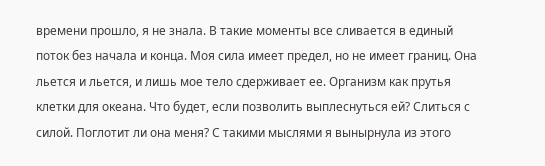времени прошло, я не знала. В такие моменты все сливается в единый поток без начала и конца. Моя сила имеет предел, но не имеет границ. Она льется и льется, и лишь мое тело сдерживает ее. Организм как прутья клетки для океана. Что будет, если позволить выплеснуться ей? Слиться с силой. Поглотит ли она меня? С такими мыслями я вынырнула из этого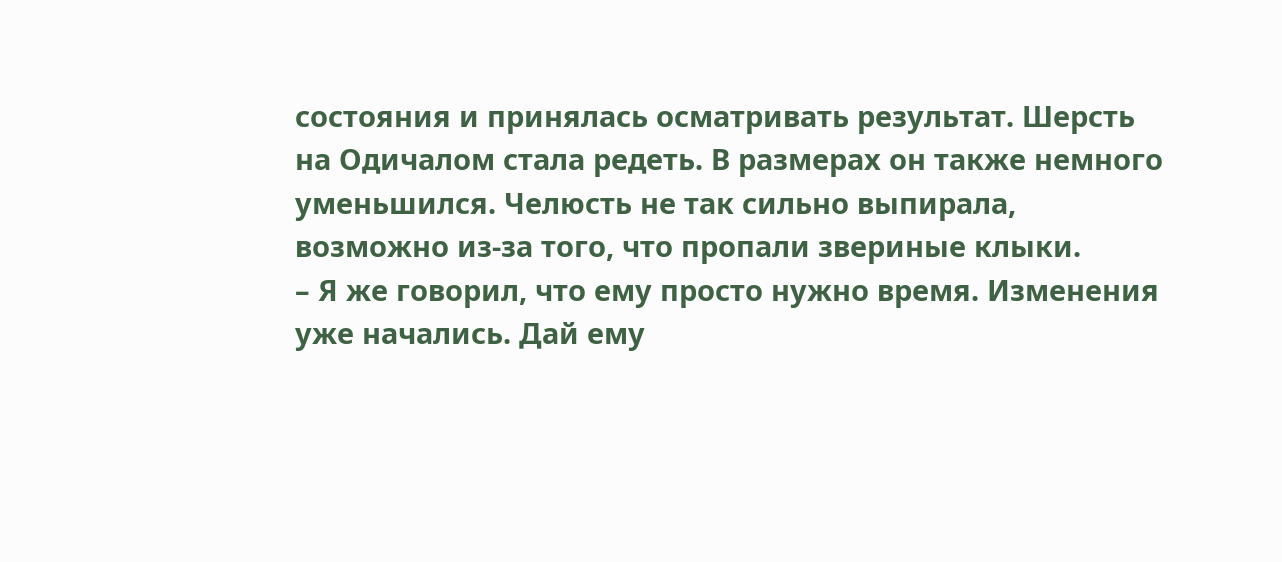состояния и принялась осматривать результат. Шерсть на Одичалом стала редеть. В размерах он также немного уменьшился. Челюсть не так сильно выпирала, возможно из-за того, что пропали звериные клыки.
– Я же говорил, что ему просто нужно время. Изменения уже начались. Дай ему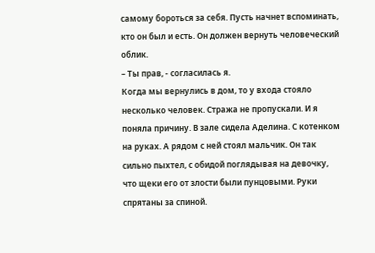самому бороться за себя. Пусть начнет вспоминать, кто он был и есть. Он должен вернуть человеческий облик.
– Ты прав, - согласилась я.
Когда мы вернулись в дом, то у входа стояло несколько человек. Стража не пропускали. И я поняла причину. В зале сидела Аделина. С котенком на руках. А рядом с ней стоял мальчик. Он так сильно пыхтел, с обидой поглядывая на девочку, что щеки его от злости были пунцовыми. Руки спрятаны за спиной.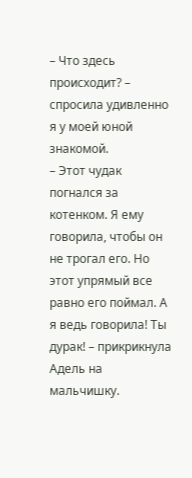– Что здесь происходит? – спросила удивленно я у моей юной знакомой.
– Этот чудак погнался за котенком. Я ему говорила, чтобы он не трогал его. Но этот упрямый все равно его поймал. А я ведь говорила! Ты дурак! – прикрикнула Адель на мальчишку.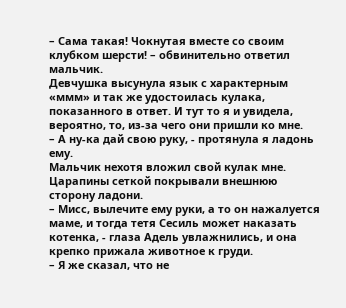– Сама такая! Чокнутая вместе со своим клубком шерсти! – обвинительно ответил мальчик.
Девчушка высунула язык с характерным «ммм» и так же удостоилась кулака, показанного в ответ. И тут то я и увидела, вероятно, то, из-за чего они пришли ко мне.
– А ну-ка дай свою руку, - протянула я ладонь ему.
Мальчик нехотя вложил свой кулак мне. Царапины сеткой покрывали внешнюю сторону ладони.
– Мисс, вылечите ему руки, а то он нажалуется маме, и тогда тетя Сесиль может наказать котенка, - глаза Адель увлажнились, и она крепко прижала животное к груди.
– Я же сказал, что не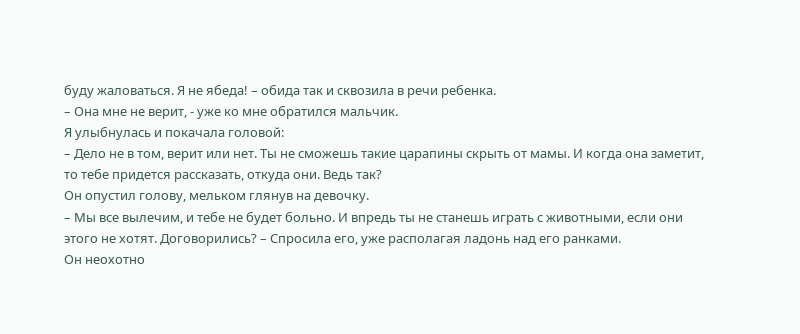буду жаловаться. Я не ябеда! – обида так и сквозила в речи ребенка.
– Она мне не верит, - уже ко мне обратился мальчик.
Я улыбнулась и покачала головой:
– Дело не в том, верит или нет. Ты не сможешь такие царапины скрыть от мамы. И когда она заметит, то тебе придется рассказать, откуда они. Ведь так?
Он опустил голову, мельком глянув на девочку.
– Мы все вылечим, и тебе не будет больно. И впредь ты не станешь играть с животными, если они этого не хотят. Договорились? – Спросила его, уже располагая ладонь над его ранками.
Он неохотно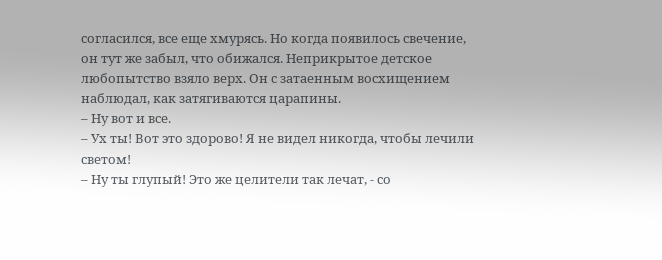согласился, все еще хмурясь. Но когда появилось свечение, он тут же забыл, что обижался. Неприкрытое детское любопытство взяло верх. Он с затаенным восхищением наблюдал, как затягиваются царапины.
– Ну вот и все.
– Ух ты! Вот это здорово! Я не видел никогда, чтобы лечили светом!
– Ну ты глупый! Это же целители так лечат, - со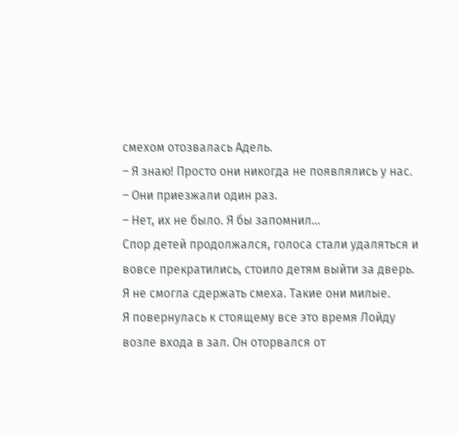смехом отозвалась Адель.
– Я знаю! Просто они никогда не появлялись у нас.
– Они приезжали один раз.
– Нет, их не было. Я бы запомнил…
Спор детей продолжался, голоса стали удаляться и вовсе прекратились, стоило детям выйти за дверь. Я не смогла сдержать смеха. Такие они милые.
Я повернулась к стоящему все это время Лойду возле входа в зал. Он оторвался от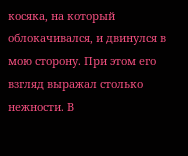косяка, на который облокачивался, и двинулся в мою сторону. При этом его взгляд выражал столько нежности. В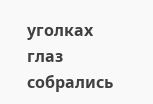уголках глаз собрались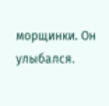морщинки. Он улыбался.